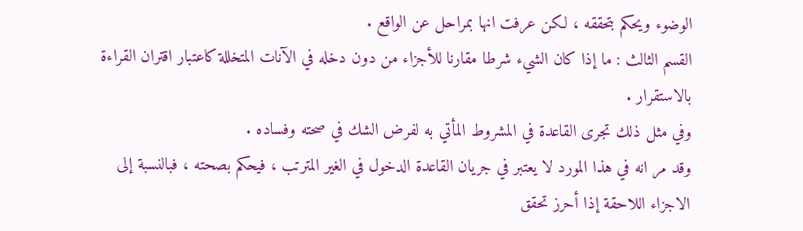الوضوء ويحكم بتحققه ، لكن عرفت انها بمراحل عن الواقع .
القسم الثالث : ما إذا كان الشيء شرطا مقارنا للأجزاء من دون دخله في الآنات المتخللة كاعتبار اقتران القراءة بالاستقرار .
وفي مثل ذلك تجرى القاعدة في المشروط المأتي به لفرض الشك في صحته وفساده .
وقد مر انه في هذا المورد لا يعتبر في جريان القاعدة الدخول في الغير المترتب ، فيحكم بصحته ، فبالنسبة إلى الاجزاء اللاحقة إذا أحرز تحقق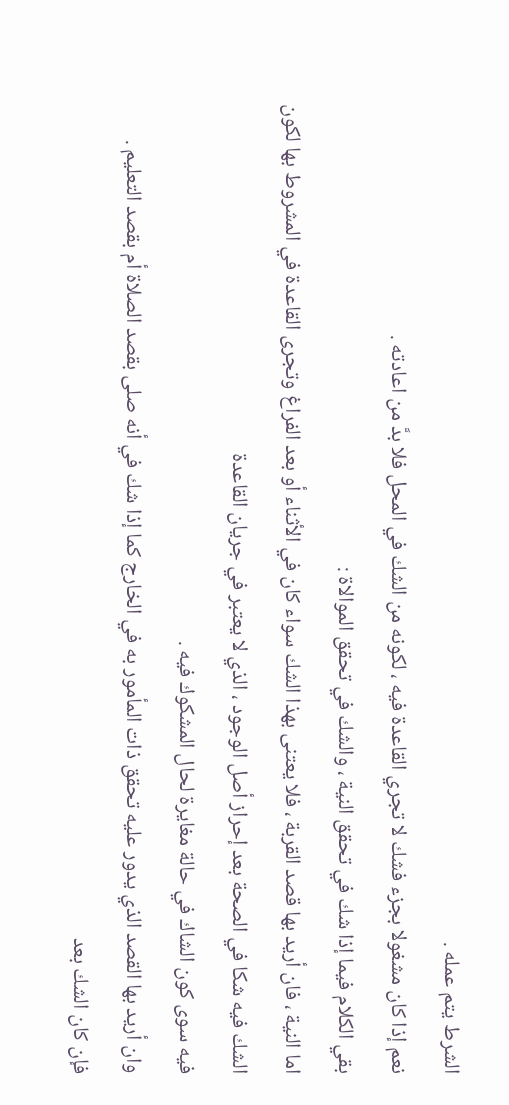الشرط يتم عمله .
نعم إذا كان مشغولا بجزء فشك لا تجري القاعدة فيه ، لكونه من الشك في المحل فلا بدَّ من اعادته .
بقي الكلام فيما إذا شك في تحقق النية ، والشك في تحقق الموالاة :
اما النية ، فان أريد بها قصد القربة ، فلا يعتنى بهذا الشك سواء كان في الأثناء أو بعد الفراغ وتجرى القاعدة في المشروط بها لكون الشك فيه شكا في الصحة بعد إحراز أصل الوجود ، الذي لا يعتبر في جريان القاعدة
فيه سوى كون الشاك في حالة مغايرة لحال المشكوك فيه .
وان أريد بها القصد الذي يدور عليه تحقق ذات المأمور به في الخارج كما إذا شك في أنه صلى بقصد الصلاة أم بقصد التعليم .
فإن كان الشك بعد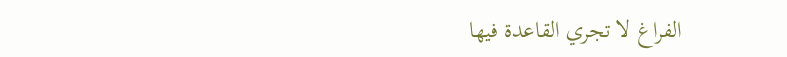الفراغ لا تجري القاعدة فيها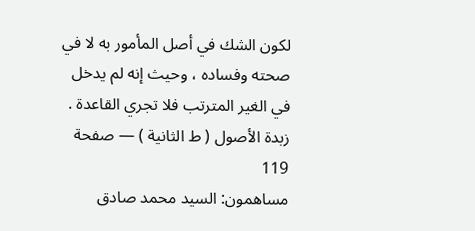لكون الشك في أصل المأمور به لا في صحته وفساده ، وحيث إنه لم يدخل في الغير المترتب فلا تجري القاعدة .
زبدة الأصول ( ط الثانية ) — صفحة 119
مساهمون: السيد محمد صادق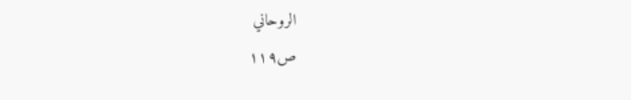الروحاني
ص١١٩